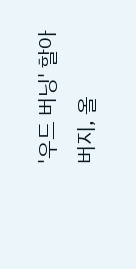'우드 버닝' 할아버지, 올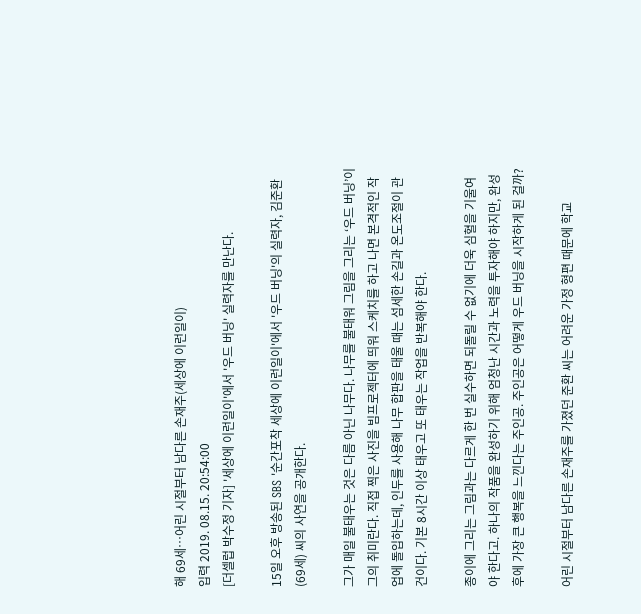해 69세…어린 시절부터 남다른 손재주(세상에 이런일이)
입력 2019. 08.15. 20:54:00
[더셀럽 박수정 기자] '세상에 이런일이'에서 '우드 버닝' 실력자를 만난다.

15일 오후 방송된 SBS '순간포착 세상에 이런일이'에서 '우드 버닝'의 실력자, 김준환(69세) 씨의 사연을 공개한다.

그가 매일 불태우는 것은 다름 아닌 나무다. 나무를 불태워 그림을 그리는 ‘우드 버닝’이 그의 취미란다. 직접 찍은 사진을 빔프로젝터에 띄워 스케치를 하고 나면 본격적인 작업에 돌입하는데, 인두를 사용해 나무 합판을 태울 때는 섬세한 손길과 온도조절이 관건이다. 기본 8시간 이상 태우고 또 태우는 작업을 반복해야 한다.

종이에 그리는 그림과는 다르게 한 번 실수하면 되돌릴 수 없기에 더욱 심혈을 기울여야 한다고. 하나의 작품을 완성하기 위해 엄청난 시간과 노력을 투자해야 하지만, 완성 후에 가장 큰 행복을 느낀다는 주인공. 주인공은 어떻게 우드 버닝을 시작하게 된 걸까?

어린 시절부터 남다른 손재주를 가졌던 준환 씨는 어려운 가정 형편 때문에 학교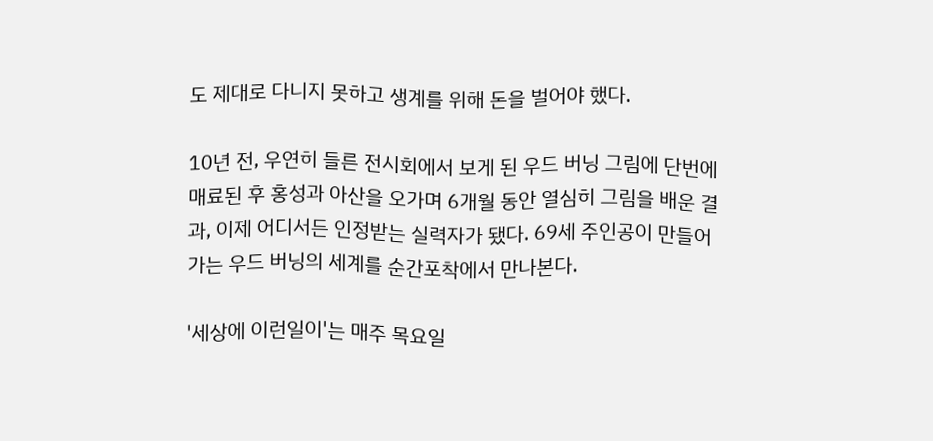도 제대로 다니지 못하고 생계를 위해 돈을 벌어야 했다.

10년 전, 우연히 들른 전시회에서 보게 된 우드 버닝 그림에 단번에 매료된 후 홍성과 아산을 오가며 6개월 동안 열심히 그림을 배운 결과, 이제 어디서든 인정받는 실력자가 됐다. 69세 주인공이 만들어 가는 우드 버닝의 세계를 순간포착에서 만나본다.

'세상에 이런일이'는 매주 목요일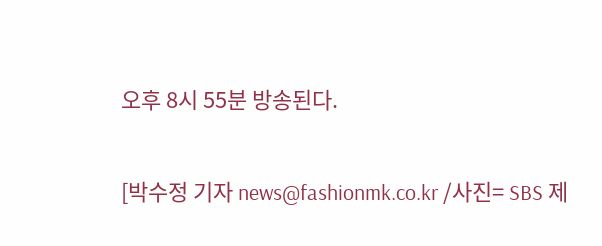오후 8시 55분 방송된다.

[박수정 기자 news@fashionmk.co.kr /사진= SBS 제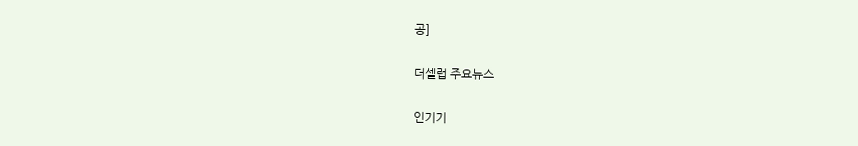공]

더셀럽 주요뉴스

인기기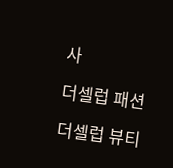사

더셀럽 패션

더셀럽 뷰티